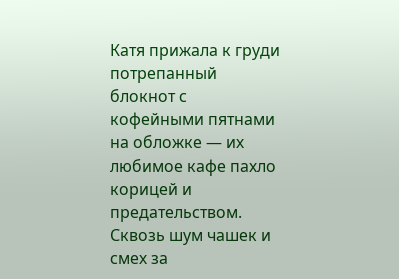Катя прижала к груди потрепанный блокнот с кофейными пятнами на обложке — их любимое кафе пахло корицей и предательством. Сквозь шум чашек и смех за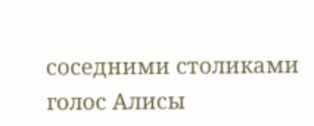соседними столиками голос Алисы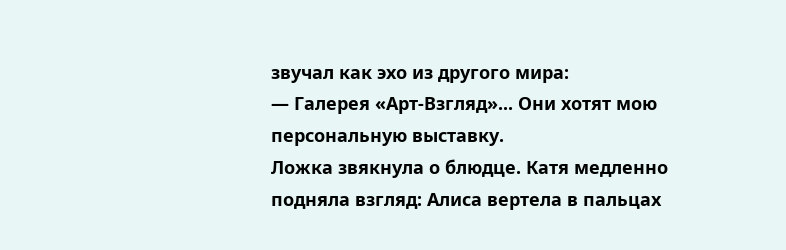звучал как эхо из другого мира:
— Галерея «Арт-Взгляд»... Они хотят мою персональную выставку.
Ложка звякнула о блюдце. Катя медленно подняла взгляд: Алиса вертела в пальцах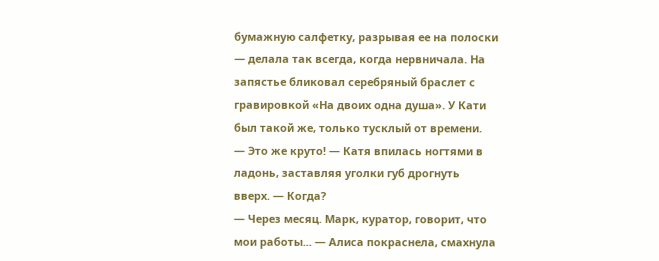бумажную салфетку, разрывая ее на полоски — делала так всегда, когда нервничала. На запястье бликовал серебряный браслет с гравировкой «На двоих одна душа». У Кати был такой же, только тусклый от времени.
— Это же круто! — Катя впилась ногтями в ладонь, заставляя уголки губ дрогнуть вверх. — Когда?
— Через месяц. Марк, куратор, говорит, что мои работы... — Алиса покраснела, смахнула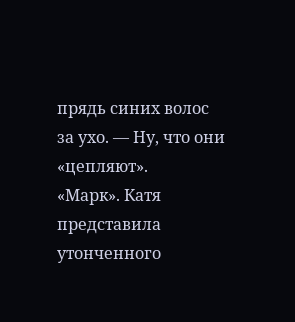прядь синих волос за ухо. — Ну, что они «цепляют».
«Марк». Катя представила утонченного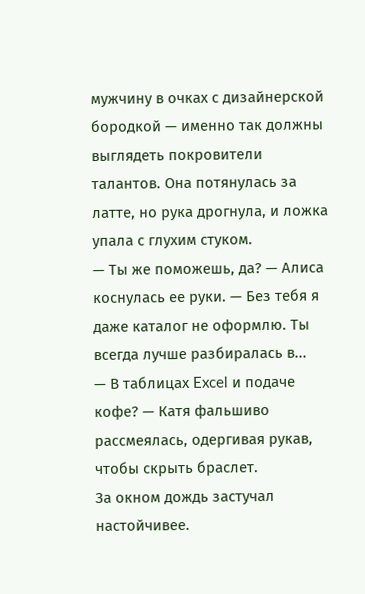мужчину в очках с дизайнерской бородкой — именно так должны выглядеть покровители талантов. Она потянулась за латте, но рука дрогнула, и ложка упала с глухим стуком.
— Ты же поможешь, да? — Алиса коснулась ее руки. — Без тебя я даже каталог не оформлю. Ты всегда лучше разбиралась в...
— В таблицах Excel и подаче кофе? — Катя фальшиво рассмеялась, одергивая рукав, чтобы скрыть браслет.
За окном дождь застучал настойчивее.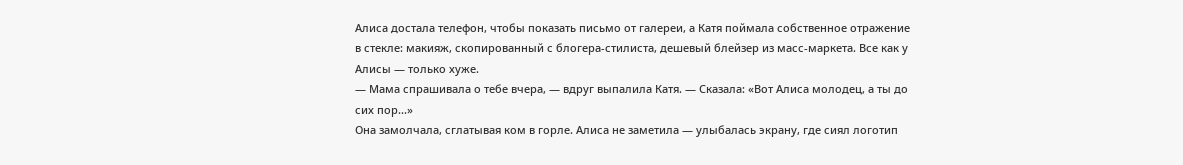Алиса достала телефон, чтобы показать письмо от галереи, а Катя поймала собственное отражение в стекле: макияж, скопированный с блогера-стилиста, дешевый блейзер из масс-маркета. Все как у Алисы — только хуже.
— Мама спрашивала о тебе вчера, — вдруг выпалила Катя. — Сказала: «Вот Алиса молодец, а ты до сих пор...»
Она замолчала, сглатывая ком в горле. Алиса не заметила — улыбалась экрану, где сиял логотип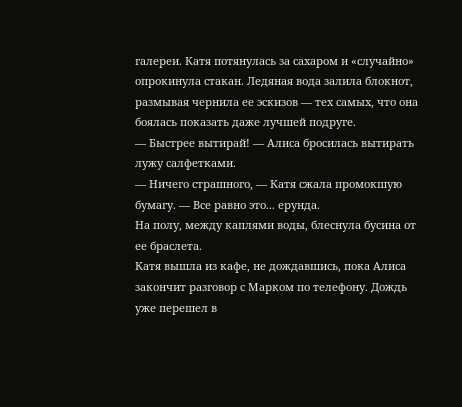галереи. Катя потянулась за сахаром и «случайно» опрокинула стакан. Ледяная вода залила блокнот, размывая чернила ее эскизов — тех самых, что она боялась показать даже лучшей подруге.
— Быстрее вытирай! — Алиса бросилась вытирать лужу салфетками.
— Ничего страшного, — Катя сжала промокшую бумагу. — Все равно это... ерунда.
На полу, между каплями воды, блеснула бусина от ее браслета.
Катя вышла из кафе, не дождавшись, пока Алиса закончит разговор с Марком по телефону. Дождь уже перешел в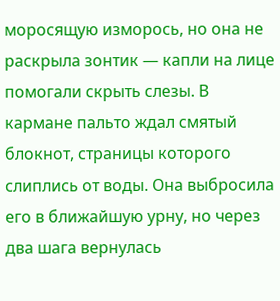моросящую изморось, но она не раскрыла зонтик — капли на лице помогали скрыть слезы. В кармане пальто ждал смятый блокнот, страницы которого слиплись от воды. Она выбросила его в ближайшую урну, но через два шага вернулась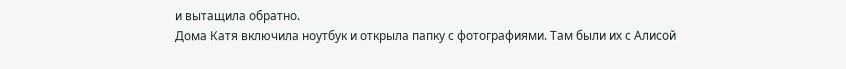и вытащила обратно.
Дома Катя включила ноутбук и открыла папку с фотографиями. Там были их с Алисой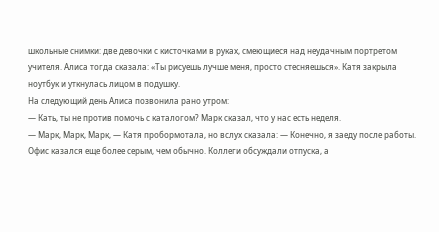школьные снимки: две девочки с кисточками в руках, смеющиеся над неудачным портретом учителя. Алиса тогда сказала: «Ты рисуешь лучше меня, просто стесняешься». Катя закрыла ноутбук и уткнулась лицом в подушку.
На следующий день Алиса позвонила рано утром:
— Кать, ты не против помочь с каталогом? Марк сказал, что у нас есть неделя.
— Марк, Марк, Марк, — Катя пробормотала, но вслух сказала: — Конечно, я заеду после работы.
Офис казался еще более серым, чем обычно. Коллеги обсуждали отпуска, а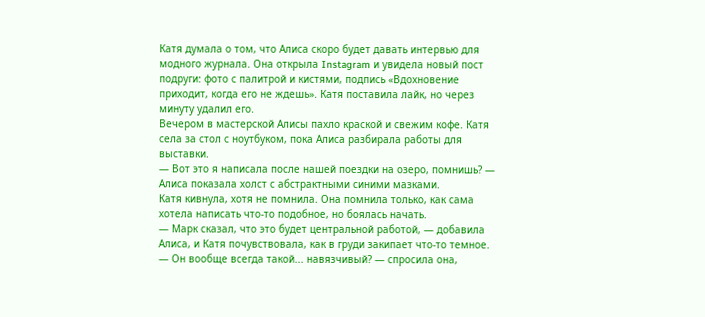Катя думала о том, что Алиса скоро будет давать интервью для модного журнала. Она открыла Instagram и увидела новый пост подруги: фото с палитрой и кистями, подпись «Вдохновение приходит, когда его не ждешь». Катя поставила лайк, но через минуту удалил его.
Вечером в мастерской Алисы пахло краской и свежим кофе. Катя села за стол с ноутбуком, пока Алиса разбирала работы для выставки.
— Вот это я написала после нашей поездки на озеро, помнишь? — Алиса показала холст с абстрактными синими мазками.
Катя кивнула, хотя не помнила. Она помнила только, как сама хотела написать что-то подобное, но боялась начать.
— Марк сказал, что это будет центральной работой, — добавила Алиса, и Катя почувствовала, как в груди закипает что-то темное.
— Он вообще всегда такой... навязчивый? — спросила она,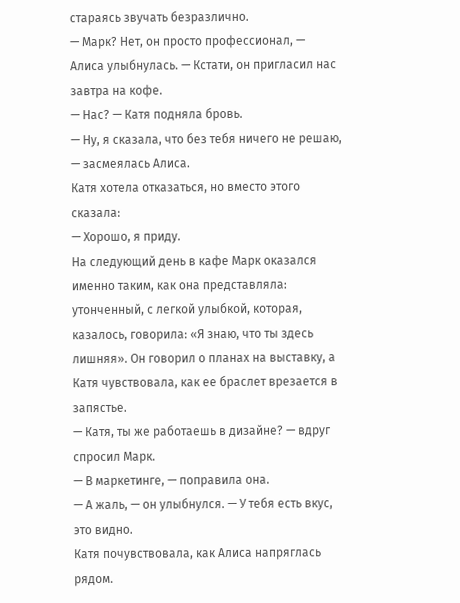стараясь звучать безразлично.
— Марк? Нет, он просто профессионал, — Алиса улыбнулась. — Кстати, он пригласил нас завтра на кофе.
— Нас? — Катя подняла бровь.
— Ну, я сказала, что без тебя ничего не решаю, — засмеялась Алиса.
Катя хотела отказаться, но вместо этого сказала:
— Хорошо, я приду.
На следующий день в кафе Марк оказался именно таким, как она представляла: утонченный, с легкой улыбкой, которая, казалось, говорила: «Я знаю, что ты здесь лишняя». Он говорил о планах на выставку, а Катя чувствовала, как ее браслет врезается в запястье.
— Катя, ты же работаешь в дизайне? — вдруг спросил Марк.
— В маркетинге, — поправила она.
— А жаль, — он улыбнулся. — У тебя есть вкус, это видно.
Катя почувствовала, как Алиса напряглась рядом.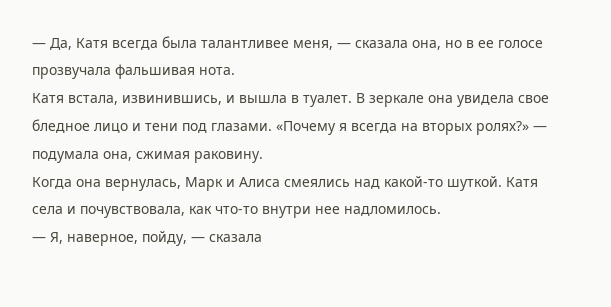— Да, Катя всегда была талантливее меня, — сказала она, но в ее голосе прозвучала фальшивая нота.
Катя встала, извинившись, и вышла в туалет. В зеркале она увидела свое бледное лицо и тени под глазами. «Почему я всегда на вторых ролях?» — подумала она, сжимая раковину.
Когда она вернулась, Марк и Алиса смеялись над какой-то шуткой. Катя села и почувствовала, как что-то внутри нее надломилось.
— Я, наверное, пойду, — сказала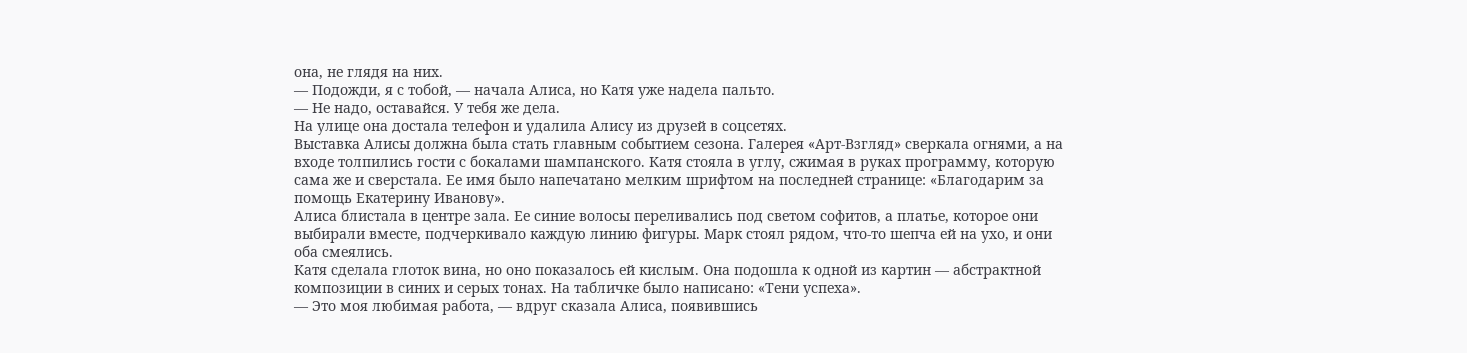она, не глядя на них.
— Подожди, я с тобой, — начала Алиса, но Катя уже надела пальто.
— Не надо, оставайся. У тебя же дела.
На улице она достала телефон и удалила Алису из друзей в соцсетях.
Выставка Алисы должна была стать главным событием сезона. Галерея «Арт-Взгляд» сверкала огнями, а на входе толпились гости с бокалами шампанского. Катя стояла в углу, сжимая в руках программу, которую сама же и сверстала. Ее имя было напечатано мелким шрифтом на последней странице: «Благодарим за помощь Екатерину Иванову».
Алиса блистала в центре зала. Ее синие волосы переливались под светом софитов, а платье, которое они выбирали вместе, подчеркивало каждую линию фигуры. Марк стоял рядом, что-то шепча ей на ухо, и они оба смеялись.
Катя сделала глоток вина, но оно показалось ей кислым. Она подошла к одной из картин — абстрактной композиции в синих и серых тонах. На табличке было написано: «Тени успеха».
— Это моя любимая работа, — вдруг сказала Алиса, появившись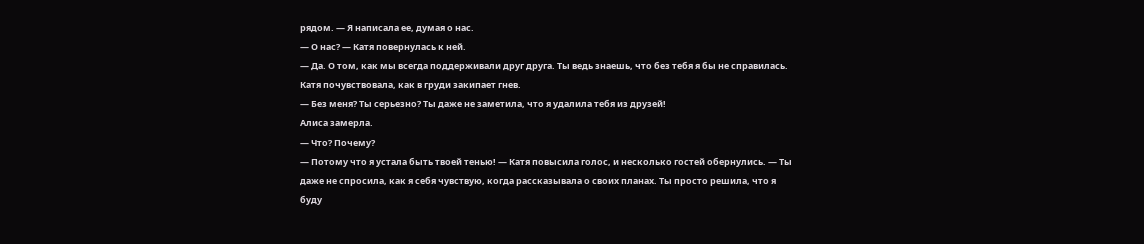рядом. — Я написала ее, думая о нас.
— О нас? — Катя повернулась к ней.
— Да. О том, как мы всегда поддерживали друг друга. Ты ведь знаешь, что без тебя я бы не справилась.
Катя почувствовала, как в груди закипает гнев.
— Без меня? Ты серьезно? Ты даже не заметила, что я удалила тебя из друзей!
Алиса замерла.
— Что? Почему?
— Потому что я устала быть твоей тенью! — Катя повысила голос, и несколько гостей обернулись. — Ты даже не спросила, как я себя чувствую, когда рассказывала о своих планах. Ты просто решила, что я буду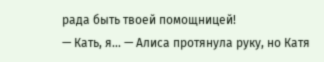рада быть твоей помощницей!
— Кать, я... — Алиса протянула руку, но Катя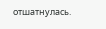отшатнулась.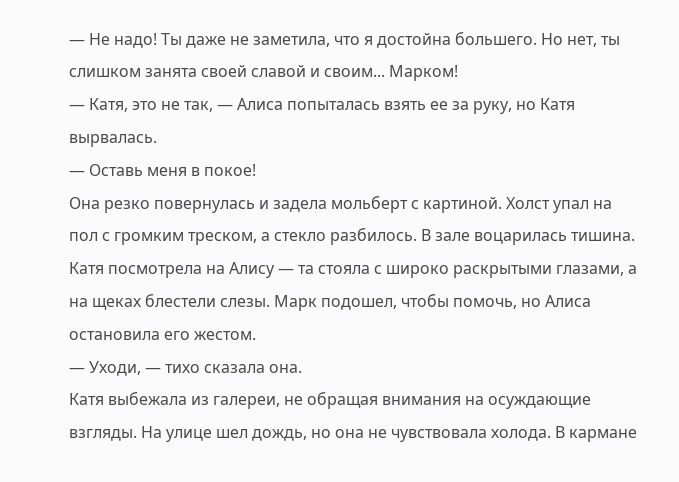— Не надо! Ты даже не заметила, что я достойна большего. Но нет, ты слишком занята своей славой и своим... Марком!
— Катя, это не так, — Алиса попыталась взять ее за руку, но Катя вырвалась.
— Оставь меня в покое!
Она резко повернулась и задела мольберт с картиной. Холст упал на пол с громким треском, а стекло разбилось. В зале воцарилась тишина.
Катя посмотрела на Алису — та стояла с широко раскрытыми глазами, а на щеках блестели слезы. Марк подошел, чтобы помочь, но Алиса остановила его жестом.
— Уходи, — тихо сказала она.
Катя выбежала из галереи, не обращая внимания на осуждающие взгляды. На улице шел дождь, но она не чувствовала холода. В кармане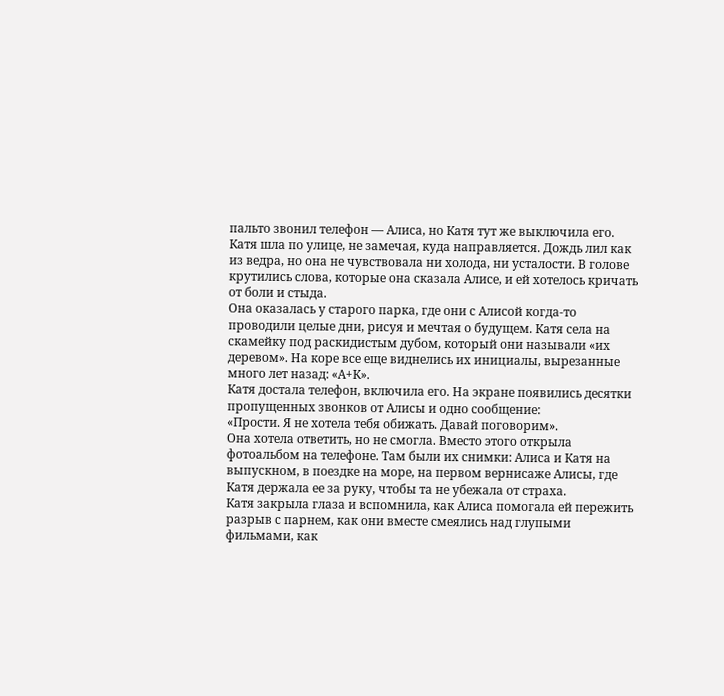пальто звонил телефон — Алиса, но Катя тут же выключила его.
Катя шла по улице, не замечая, куда направляется. Дождь лил как из ведра, но она не чувствовала ни холода, ни усталости. В голове крутились слова, которые она сказала Алисе, и ей хотелось кричать от боли и стыда.
Она оказалась у старого парка, где они с Алисой когда-то проводили целые дни, рисуя и мечтая о будущем. Катя села на скамейку под раскидистым дубом, который они называли «их деревом». На коре все еще виднелись их инициалы, вырезанные много лет назад: «А+К».
Катя достала телефон, включила его. На экране появились десятки пропущенных звонков от Алисы и одно сообщение:
«Прости. Я не хотела тебя обижать. Давай поговорим».
Она хотела ответить, но не смогла. Вместо этого открыла фотоальбом на телефоне. Там были их снимки: Алиса и Катя на выпускном, в поездке на море, на первом вернисаже Алисы, где Катя держала ее за руку, чтобы та не убежала от страха.
Катя закрыла глаза и вспомнила, как Алиса помогала ей пережить разрыв с парнем, как они вместе смеялись над глупыми фильмами, как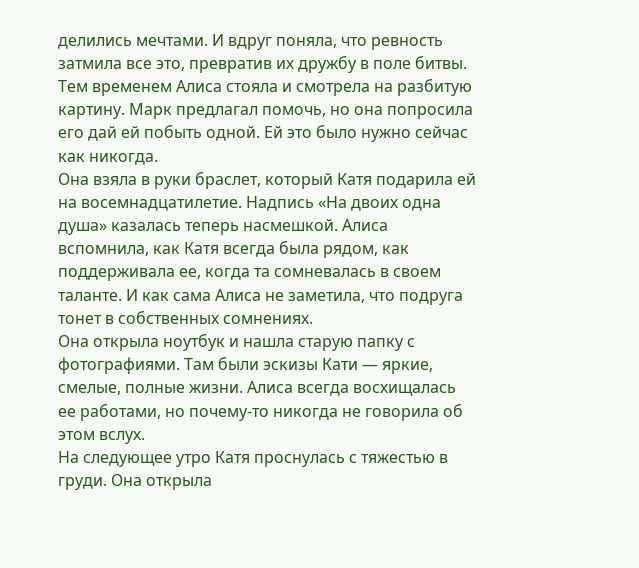делились мечтами. И вдруг поняла, что ревность затмила все это, превратив их дружбу в поле битвы.
Тем временем Алиса стояла и смотрела на разбитую картину. Марк предлагал помочь, но она попросила его дай ей побыть одной. Ей это было нужно сейчас как никогда.
Она взяла в руки браслет, который Катя подарила ей на восемнадцатилетие. Надпись «На двоих одна душа» казалась теперь насмешкой. Алиса вспомнила, как Катя всегда была рядом, как поддерживала ее, когда та сомневалась в своем таланте. И как сама Алиса не заметила, что подруга тонет в собственных сомнениях.
Она открыла ноутбук и нашла старую папку с фотографиями. Там были эскизы Кати — яркие, смелые, полные жизни. Алиса всегда восхищалась ее работами, но почему-то никогда не говорила об этом вслух.
На следующее утро Катя проснулась с тяжестью в груди. Она открыла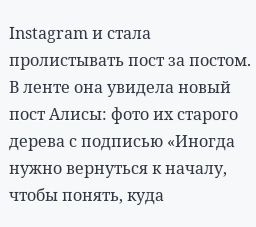Instagram и стала пролистывать пост за постом. В ленте она увидела новый пост Алисы: фото их старого дерева с подписью «Иногда нужно вернуться к началу, чтобы понять, куда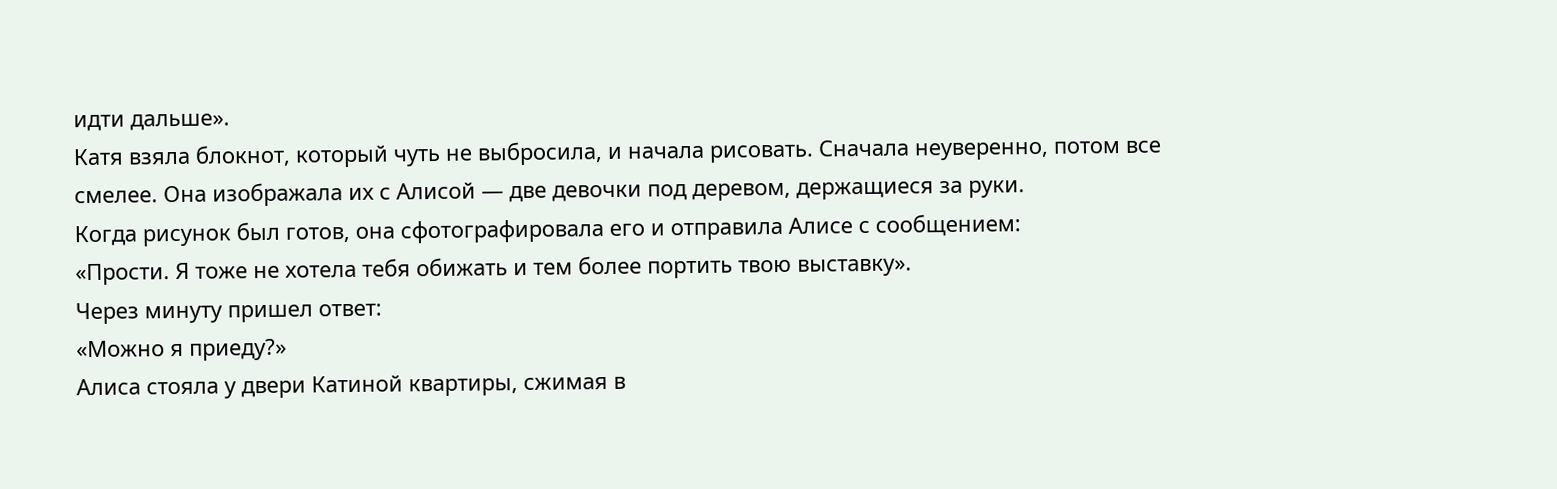идти дальше».
Катя взяла блокнот, который чуть не выбросила, и начала рисовать. Сначала неуверенно, потом все смелее. Она изображала их с Алисой — две девочки под деревом, держащиеся за руки.
Когда рисунок был готов, она сфотографировала его и отправила Алисе с сообщением:
«Прости. Я тоже не хотела тебя обижать и тем более портить твою выставку».
Через минуту пришел ответ:
«Можно я приеду?»
Алиса стояла у двери Катиной квартиры, сжимая в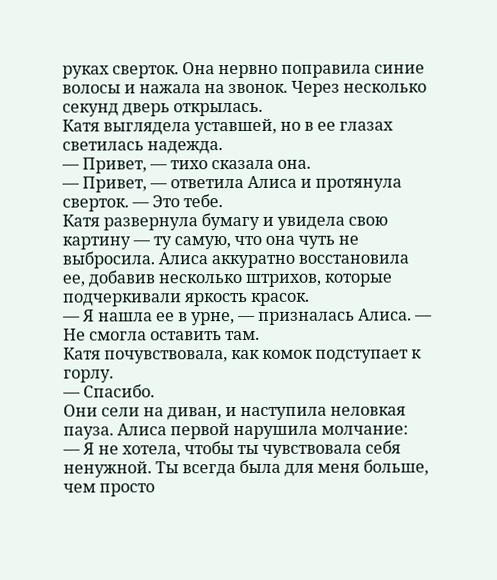руках сверток. Она нервно поправила синие волосы и нажала на звонок. Через несколько секунд дверь открылась.
Катя выглядела уставшей, но в ее глазах светилась надежда.
— Привет, — тихо сказала она.
— Привет, — ответила Алиса и протянула сверток. — Это тебе.
Катя развернула бумагу и увидела свою картину — ту самую, что она чуть не выбросила. Алиса аккуратно восстановила ее, добавив несколько штрихов, которые подчеркивали яркость красок.
— Я нашла ее в урне, — призналась Алиса. — Не смогла оставить там.
Катя почувствовала, как комок подступает к горлу.
— Спасибо.
Они сели на диван, и наступила неловкая пауза. Алиса первой нарушила молчание:
— Я не хотела, чтобы ты чувствовала себя ненужной. Ты всегда была для меня больше, чем просто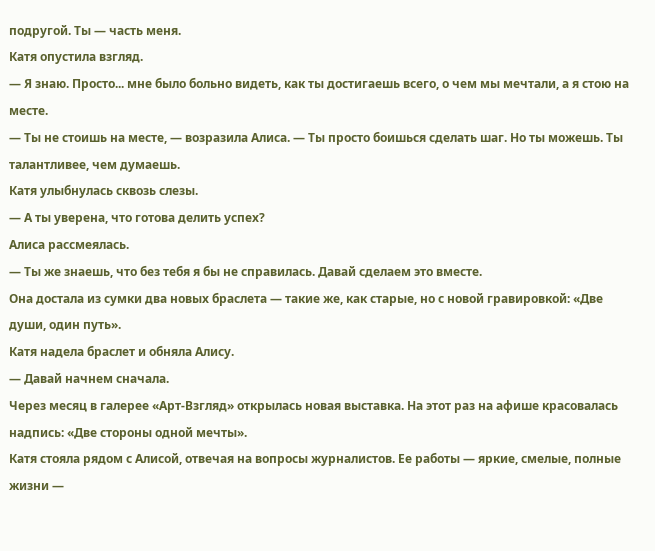подругой. Ты — часть меня.
Катя опустила взгляд.
— Я знаю. Просто... мне было больно видеть, как ты достигаешь всего, о чем мы мечтали, а я стою на месте.
— Ты не стоишь на месте, — возразила Алиса. — Ты просто боишься сделать шаг. Но ты можешь. Ты талантливее, чем думаешь.
Катя улыбнулась сквозь слезы.
— А ты уверена, что готова делить успех?
Алиса рассмеялась.
— Ты же знаешь, что без тебя я бы не справилась. Давай сделаем это вместе.
Она достала из сумки два новых браслета — такие же, как старые, но с новой гравировкой: «Две души, один путь».
Катя надела браслет и обняла Алису.
— Давай начнем сначала.
Через месяц в галерее «Арт-Взгляд» открылась новая выставка. На этот раз на афише красовалась надпись: «Две стороны одной мечты».
Катя стояла рядом с Алисой, отвечая на вопросы журналистов. Ее работы — яркие, смелые, полные жизни —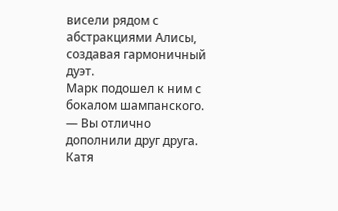висели рядом с абстракциями Алисы, создавая гармоничный дуэт.
Марк подошел к ним с бокалом шампанского.
— Вы отлично дополнили друг друга.
Катя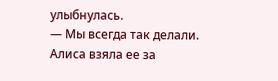улыбнулась.
— Мы всегда так делали.
Алиса взяла ее за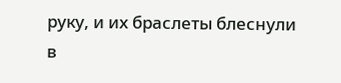руку, и их браслеты блеснули в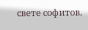свете софитов.